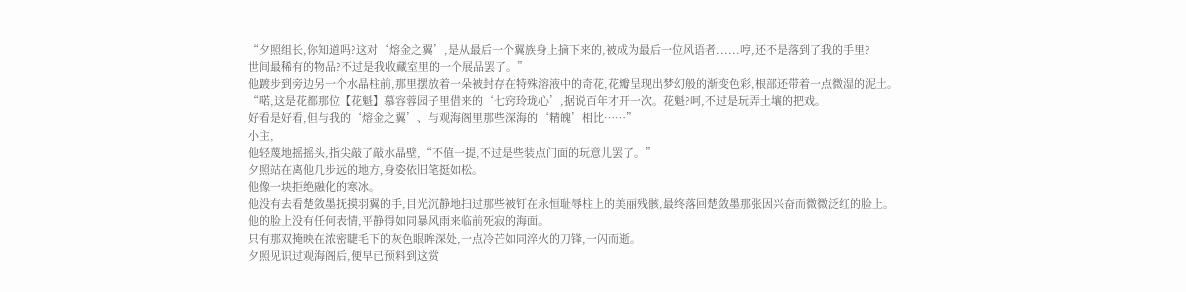“夕照组长,你知道吗?这对‘熔金之翼’,是从最后一个翼族身上摘下来的,被成为最后一位风语者......哼,还不是落到了我的手里?
世间最稀有的物品?不过是我收藏室里的一个展品罢了。”
他踱步到旁边另一个水晶柱前,那里摆放着一朵被封存在特殊溶液中的奇花,花瓣呈现出梦幻般的渐变色彩,根部还带着一点微湿的泥土。
“喏,这是花都那位【花魁】慕容蓉园子里借来的‘七窍玲珑心’,据说百年才开一次。花魁?呵,不过是玩弄土壤的把戏。
好看是好看,但与我的‘熔金之翼’、与观海阁里那些深海的‘精魄’相比……”
小主,
他轻蔑地摇摇头,指尖敲了敲水晶壁,“不值一提,不过是些装点门面的玩意儿罢了。”
夕照站在离他几步远的地方,身姿依旧笔挺如松。
他像一块拒绝融化的寒冰。
他没有去看楚敛墨抚摸羽翼的手,目光沉静地扫过那些被钉在永恒耻辱柱上的美丽残骸,最终落回楚敛墨那张因兴奋而微微泛红的脸上。
他的脸上没有任何表情,平静得如同暴风雨来临前死寂的海面。
只有那双掩映在浓密睫毛下的灰色眼眸深处,一点冷芒如同淬火的刀锋,一闪而逝。
夕照见识过观海阁后,便早已预料到这赏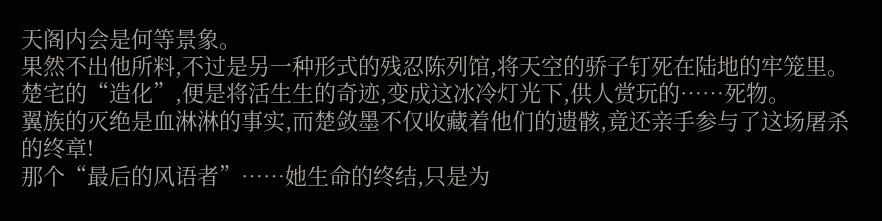天阁内会是何等景象。
果然不出他所料,不过是另一种形式的残忍陈列馆,将天空的骄子钉死在陆地的牢笼里。
楚宅的“造化”,便是将活生生的奇迹,变成这冰冷灯光下,供人赏玩的……死物。
翼族的灭绝是血淋淋的事实,而楚敛墨不仅收藏着他们的遗骸,竟还亲手参与了这场屠杀的终章!
那个“最后的风语者”……她生命的终结,只是为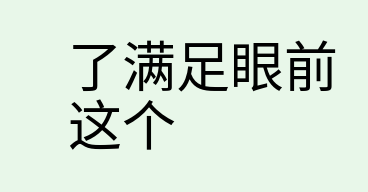了满足眼前这个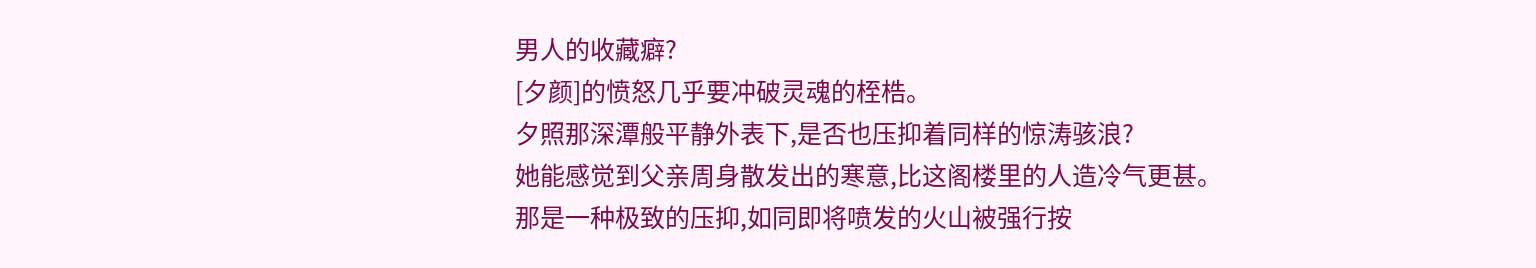男人的收藏癖?
[夕颜]的愤怒几乎要冲破灵魂的桎梏。
夕照那深潭般平静外表下,是否也压抑着同样的惊涛骇浪?
她能感觉到父亲周身散发出的寒意,比这阁楼里的人造冷气更甚。
那是一种极致的压抑,如同即将喷发的火山被强行按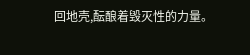回地壳,酝酿着毁灭性的力量。